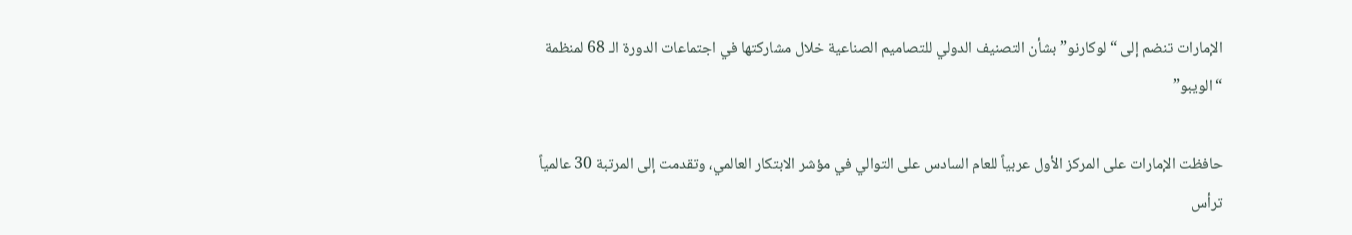الإمارات تنضم إلى “لوكارنو” بشأن التصنيف الدولي للتصاميم الصناعية خلال مشاركتها في اجتماعات الدورة الـ 68 لمنظمة “الويبو”

حافظت الإمارات على المركز الأول عربياً للعام السادس على التوالي في مؤشر الابتكار العالمي، وتقدمت إلى المرتبة 30 عالمياً
ترأس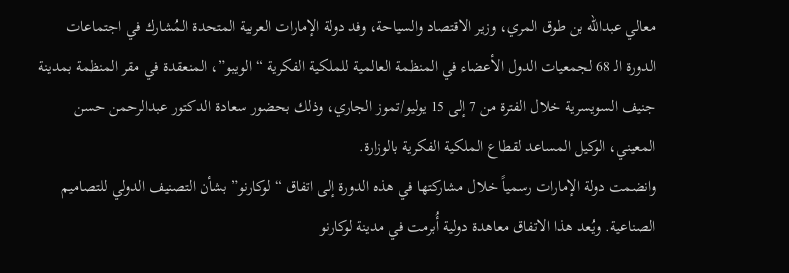معالي عبدالله بن طوق المري، وزير الاقتصاد والسياحة، وفد دولة الإمارات العربية المتحدة المُشارك في اجتماعات الدورة الـ 68 لجمعيات الدول الأعضاء في المنظمة العالمية للملكية الفكرية “الويبو”، المنعقدة في مقر المنظمة بمدينة جنيف السويسرية خلال الفترة من 7 إلى 15 يوليو/تموز الجاري، وذلك بحضور سعادة الدكتور عبدالرحمن حسن المعيني، الوكيل المساعد لقطاع الملكية الفكرية بالوزارة.
وانضمت دولة الإمارات رسمياً خلال مشاركتها في هذه الدورة إلى اتفاق “لوكارنو” بشأن التصنيف الدولي للتصاميم الصناعية. ويُعد هذا الاتفاق معاهدة دولية أُبرمت في مدينة لوكارنو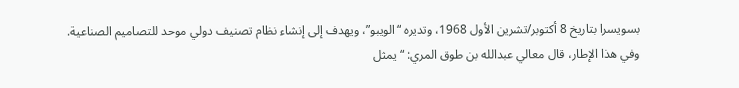بسويسرا بتاريخ 8 أكتوبر/تشرين الأول 1968، وتديره “الويبو”، ويهدف إلى إنشاء نظام تصنيف دولي موحد للتصاميم الصناعية.
وفي هذا الإطار، قال معالي عبدالله بن طوق المري: “يمثل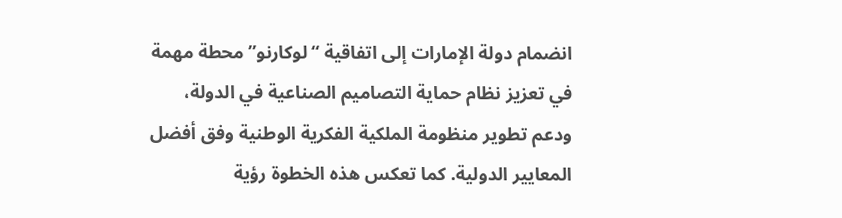انضمام دولة الإمارات إلى اتفاقية “لوكارنو” محطة مهمة في تعزيز نظام حماية التصاميم الصناعية في الدولة، ودعم تطوير منظومة الملكية الفكرية الوطنية وفق أفضل المعايير الدولية. كما تعكس هذه الخطوة رؤية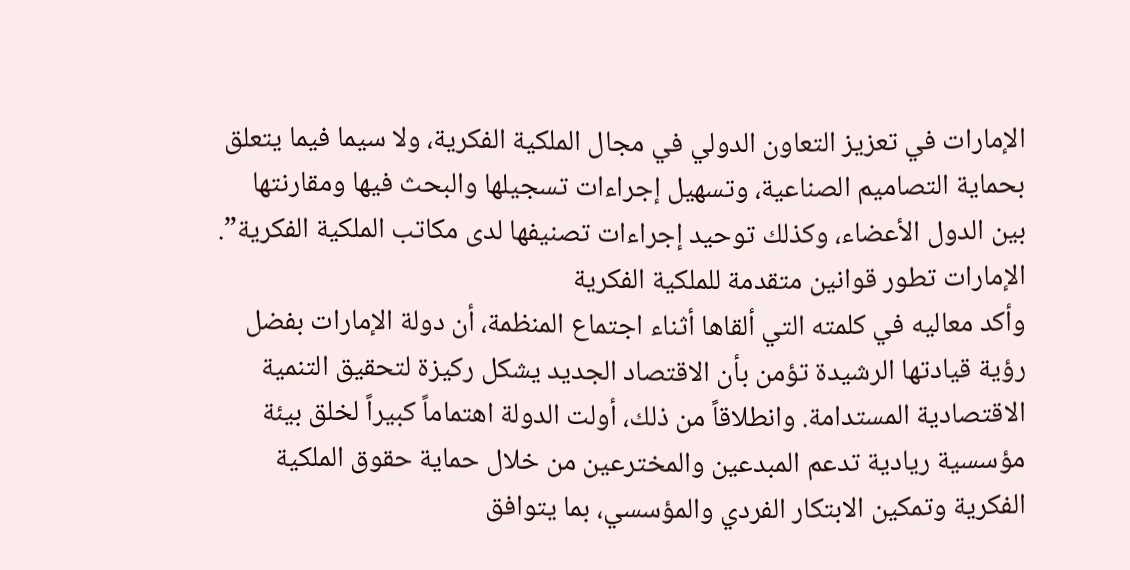الإمارات في تعزيز التعاون الدولي في مجال الملكية الفكرية، ولا سيما فيما يتعلق بحماية التصاميم الصناعية، وتسهيل إجراءات تسجيلها والبحث فيها ومقارنتها بين الدول الأعضاء، وكذلك توحيد إجراءات تصنيفها لدى مكاتب الملكية الفكرية”.
الإمارات تطور قوانين متقدمة للملكية الفكرية
وأكد معاليه في كلمته التي ألقاها أثناء اجتماع المنظمة، أن دولة الإمارات بفضل رؤية قيادتها الرشيدة تؤمن بأن الاقتصاد الجديد يشكل ركيزة لتحقيق التنمية الاقتصادية المستدامة. وانطلاقاً من ذلك، أولت الدولة اهتماماً كبيراً لخلق بيئة مؤسسية ريادية تدعم المبدعين والمخترعين من خلال حماية حقوق الملكية الفكرية وتمكين الابتكار الفردي والمؤسسي، بما يتوافق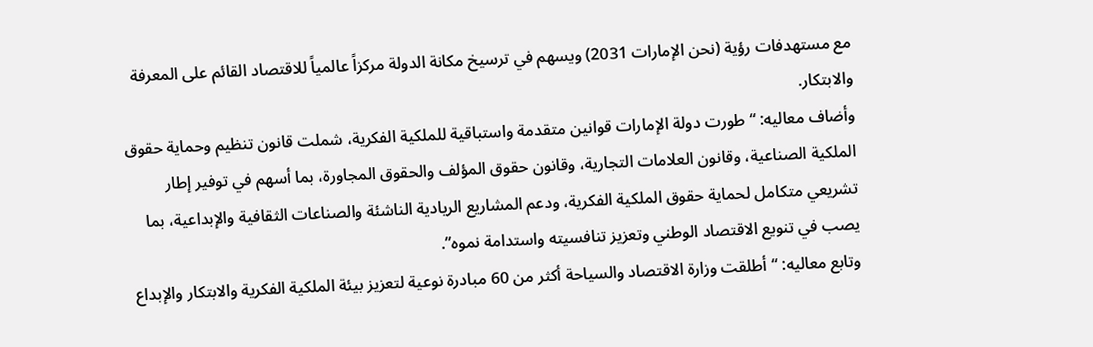مع مستهدفات رؤية (نحن الإمارات 2031) ويسهم في ترسيخ مكانة الدولة مركزاً عالمياً للاقتصاد القائم على المعرفة والابتكار.
وأضاف معاليه: “طورت دولة الإمارات قوانين متقدمة واستباقية للملكية الفكرية، شملت قانون تنظيم وحماية حقوق الملكية الصناعية، وقانون العلامات التجارية، وقانون حقوق المؤلف والحقوق المجاورة، بما أسهم في توفير إطار تشريعي متكامل لحماية حقوق الملكية الفكرية، ودعم المشاريع الريادية الناشئة والصناعات الثقافية والإبداعية، بما يصب في تنويع الاقتصاد الوطني وتعزيز تنافسيته واستدامة نموه”.
وتابع معاليه: “أطلقت وزارة الاقتصاد والسياحة أكثر من 60 مبادرة نوعية لتعزيز بيئة الملكية الفكرية والابتكار والإبداع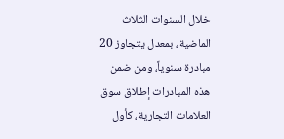خلال السنوات الثلاث الماضية، بمعدل يتجاوز 20 مبادرة سنوياً، ومن ضمن هذه المبادرات إطلاق سوق العلامات التجارية، كأول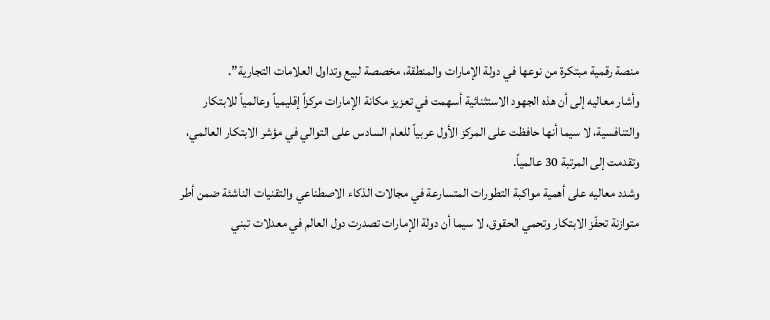منصة رقمية مبتكرة من نوعها في دولة الإمارات والمنطقة، مخصصة لبيع وتداول العلامات التجارية”.
وأشار معاليه إلى أن هذه الجهود الاستثنائية أسهمت في تعزيز مكانة الإمارات مركزاً إقليمياً وعالمياً للابتكار والتنافسية، لا سيما أنها حافظت على المركز الأول عربياً للعام السادس على التوالي في مؤشر الابتكار العالمي، وتقدمت إلى المرتبة 30 عالمياً.
وشدد معاليه على أهمية مواكبة التطورات المتسارعة في مجالات الذكاء الاصطناعي والتقنيات الناشئة ضمن أطر متوازنة تحفّز الابتكار وتحمي الحقوق، لا سيما أن دولة الإمارات تصدرت دول العالم في معدلات تبني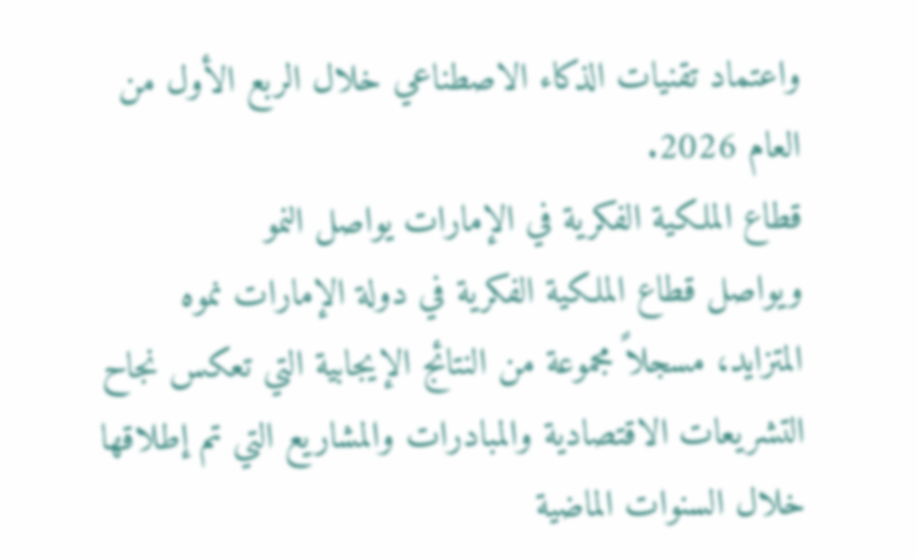واعتماد تقنيات الذكاء الاصطناعي خلال الربع الأول من العام 2026.
قطاع الملكية الفكرية في الإمارات يواصل النمو
ويواصل قطاع الملكية الفكرية في دولة الإمارات نموه المتزايد، مسجلاً مجموعة من النتائج الإيجابية التي تعكس نجاح التشريعات الاقتصادية والمبادرات والمشاريع التي تم إطلاقها خلال السنوات الماضية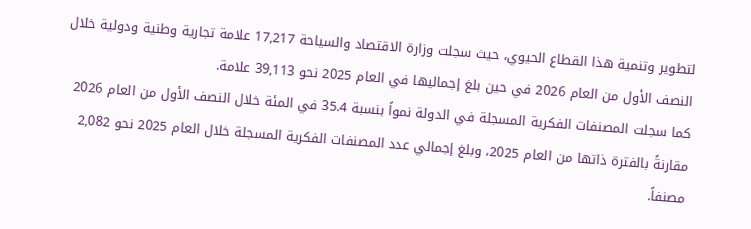لتطوير وتنمية هذا القطاع الحيوي، حيث سجلت وزارة الاقتصاد والسياحة 17,217 علامة تجارية وطنية ودولية خلال النصف الأول من العام 2026 في حين بلغ إجماليها في العام 2025 نحو 39,113 علامة.
كما سجلت المصنفات الفكرية المسجلة في الدولة نمواً بنسبة 35.4 في المئة خلال النصف الأول من العام 2026 مقارنةً بالفترة ذاتها من العام 2025، وبلغ إجمالي عدد المصنفات الفكرية المسجلة خلال العام 2025 نحو 2,082 مصنفاً.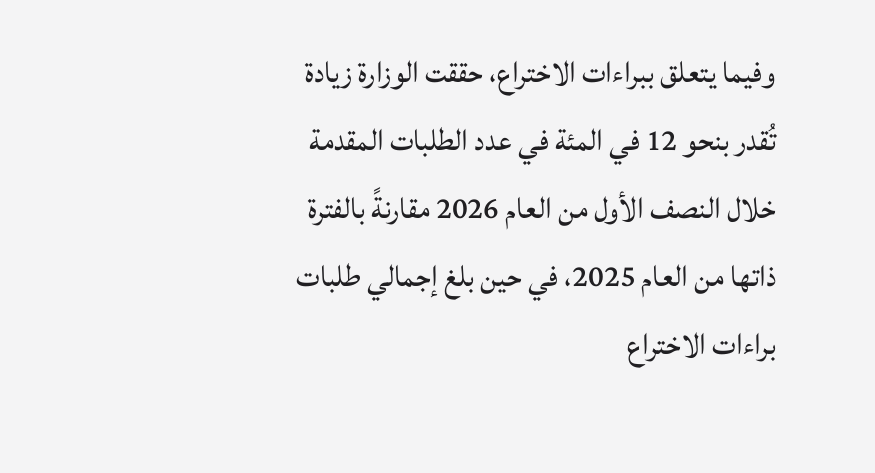وفيما يتعلق ببراءات الاختراع، حققت الوزارة زيادة تُقدر بنحو 12 في المئة في عدد الطلبات المقدمة خلال النصف الأول من العام 2026 مقارنةً بالفترة ذاتها من العام 2025، في حين بلغ إجمالي طلبات براءات الاختراع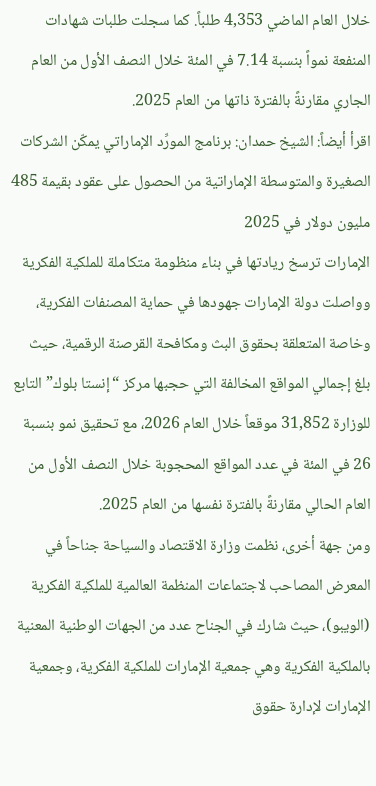خلال العام الماضي 4,353 طلباً. كما سجلت طلبات شهادات المنفعة نمواً بنسبة 7.14 في المئة خلال النصف الأول من العام الجاري مقارنةً بالفترة ذاتها من العام 2025.
اقرأ أيضاً: الشيخ حمدان: برنامج المورِّد الإماراتي يمكّن الشركات الصغيرة والمتوسطة الإماراتية من الحصول على عقود بقيمة 485 مليون دولار في 2025
الإمارات ترسخ ريادتها في بناء منظومة متكاملة للملكية الفكرية
وواصلت دولة الإمارات جهودها في حماية المصنفات الفكرية، وخاصة المتعلقة بحقوق البث ومكافحة القرصنة الرقمية، حيث بلغ إجمالي المواقع المخالفة التي حجبها مركز “إنستا بلوك” التابع للوزارة 31,852 موقعاً خلال العام 2026، مع تحقيق نمو بنسبة 26 في المئة في عدد المواقع المحجوبة خلال النصف الأول من العام الحالي مقارنةً بالفترة نفسها من العام 2025.
ومن جهة أخرى، نظمت وزارة الاقتصاد والسياحة جناحاً في المعرض المصاحب لاجتماعات المنظمة العالمية للملكية الفكرية (الويبو)، حيث شارك في الجناح عدد من الجهات الوطنية المعنية بالملكية الفكرية وهي جمعية الإمارات للملكية الفكرية، وجمعية الإمارات لإدارة حقوق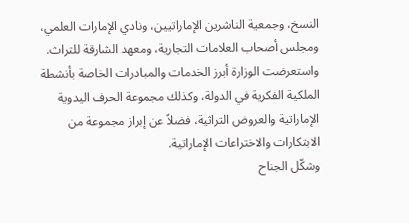النسخ، وجمعية الناشرين الإماراتيين، ونادي الإمارات العلمي، ومجلس أصحاب العلامات التجارية، ومعهد الشارقة للتراث.
واستعرضت الوزارة أبرز الخدمات والمبادرات الخاصة بأنشطة الملكية الفكرية في الدولة، وكذلك مجموعة الحرف اليدوية الإماراتية والعروض التراثية، فضلاً عن إبراز مجموعة من الابتكارات والاختراعات الإماراتية.
وشكّل الجناح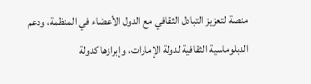منصة لتعزيز التبادل الثقافي مع الدول الأعضاء في المنظمة، ودعم الدبلوماسية الثقافية لدولة الإمارات، وإبرازها كدولة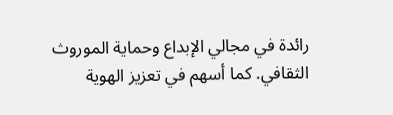رائدة في مجالي الإبداع وحماية الموروث الثقافي. كما أسهم في تعزيز الهوية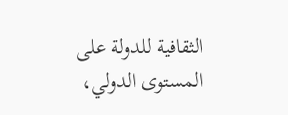الثقافية للدولة على المستوى الدولي،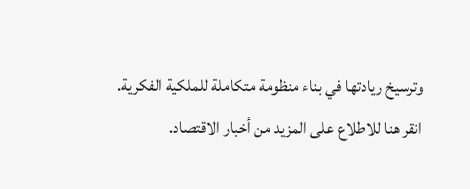وترسيخ ريادتها في بناء منظومة متكاملة للملكية الفكرية.
انقر هنا للاطلاع على المزيد من أخبار الاقتصاد.